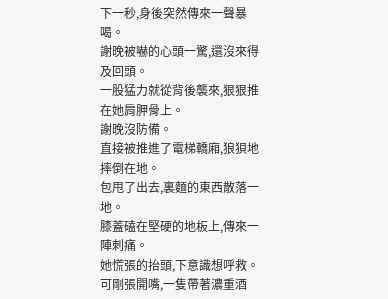下一秒,身後突然傳來一聲暴喝。
謝晚被嚇的心頭一驚,還沒來得及回頭。
一股猛力就從背後襲來,狠狠推在她肩胛骨上。
謝晚沒防備。
直接被推進了電梯轎廂,狼狽地摔倒在地。
包甩了出去,裏麵的東西散落一地。
膝蓋磕在堅硬的地板上,傳來一陣刺痛。
她慌張的抬頭,下意識想呼救。
可剛張開嘴,一隻帶著濃重酒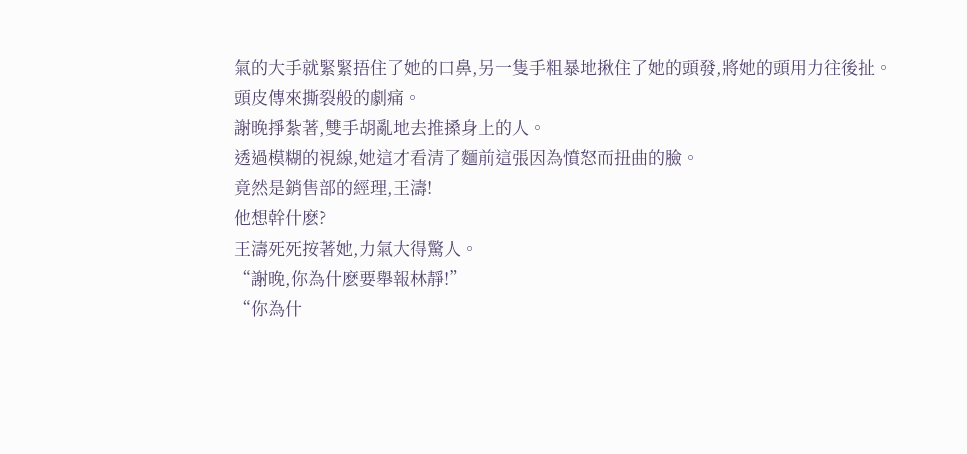氣的大手就緊緊捂住了她的口鼻,另一隻手粗暴地揪住了她的頭發,將她的頭用力往後扯。
頭皮傳來撕裂般的劇痛。
謝晚掙紮著,雙手胡亂地去推搡身上的人。
透過模糊的視線,她這才看清了麵前這張因為憤怒而扭曲的臉。
竟然是銷售部的經理,王濤!
他想幹什麽?
王濤死死按著她,力氣大得驚人。
“謝晚,你為什麽要舉報林靜!”
“你為什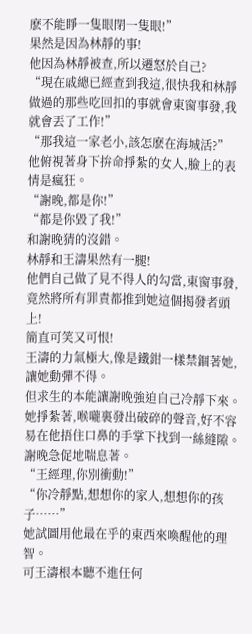麽不能睜一隻眼閉一隻眼!”
果然是因為林靜的事!
他因為林靜被查,所以遷怒於自己?
“現在戚總已經查到我這,很快我和林靜做過的那些吃回扣的事就會東窗事發,我就會丟了工作!”
“那我這一家老小,該怎麽在海城活?”
他俯視著身下拚命掙紮的女人,臉上的表情是瘋狂。
“謝晚,都是你!”
“都是你毀了我!”
和謝晚猜的沒錯。
林靜和王濤果然有一腿!
他們自己做了見不得人的勾當,東窗事發,竟然將所有罪責都推到她這個揭發者頭上!
簡直可笑又可恨!
王濤的力氣極大,像是鐵鉗一樣禁錮著她,讓她動彈不得。
但求生的本能讓謝晚強迫自己冷靜下來。
她掙紮著,喉嚨裏發出破碎的聲音,好不容易在他捂住口鼻的手掌下找到一絲縫隙。
謝晚急促地喘息著。
“王經理,你別衝動!”
“你冷靜點,想想你的家人,想想你的孩子……”
她試圖用他最在乎的東西來喚醒他的理智。
可王濤根本聽不進任何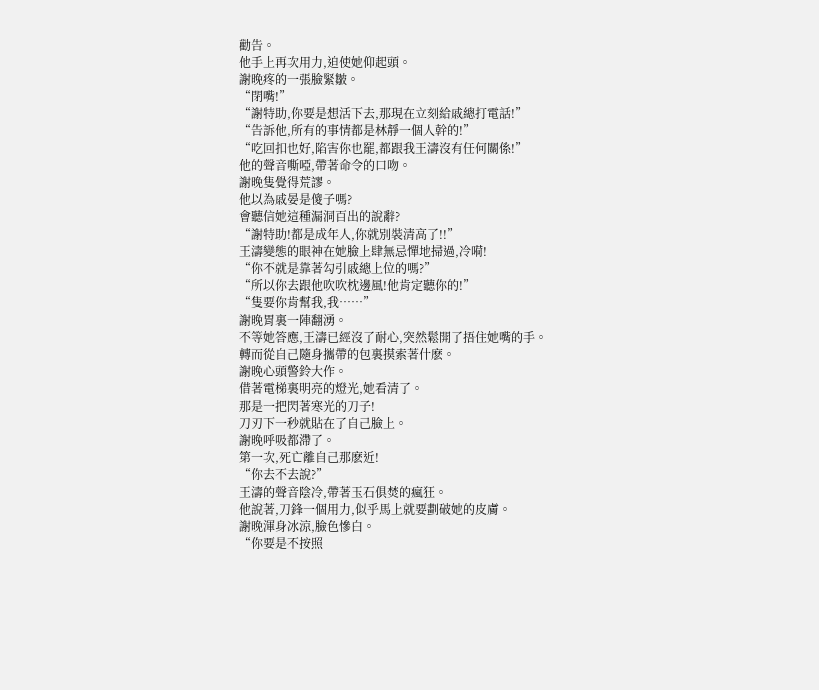勸告。
他手上再次用力,迫使她仰起頭。
謝晚疼的一張臉緊皺。
“閉嘴!”
“謝特助,你要是想活下去,那現在立刻給戚總打電話!”
“告訴他,所有的事情都是林靜一個人幹的!”
“吃回扣也好,陷害你也罷,都跟我王濤沒有任何關係!”
他的聲音嘶啞,帶著命令的口吻。
謝晚隻覺得荒謬。
他以為戚晏是傻子嗎?
會聽信她這種漏洞百出的說辭?
“謝特助!都是成年人,你就別裝清高了!!”
王濤變態的眼神在她臉上肆無忌憚地掃過,冷嗬!
“你不就是靠著勾引戚總上位的嗎?”
“所以你去跟他吹吹枕邊風!他肯定聽你的!”
“隻要你肯幫我,我……”
謝晚胃裏一陣翻湧。
不等她答應,王濤已經沒了耐心,突然鬆開了捂住她嘴的手。
轉而從自己隨身攜帶的包裏摸索著什麽。
謝晚心頭警鈴大作。
借著電梯裏明亮的燈光,她看清了。
那是一把閃著寒光的刀子!
刀刃下一秒就貼在了自己臉上。
謝晚呼吸都滯了。
第一次,死亡離自己那麽近!
“你去不去說?”
王濤的聲音陰冷,帶著玉石俱焚的瘋狂。
他說著,刀鋒一個用力,似乎馬上就要劃破她的皮膚。
謝晚渾身冰涼,臉色慘白。
“你要是不按照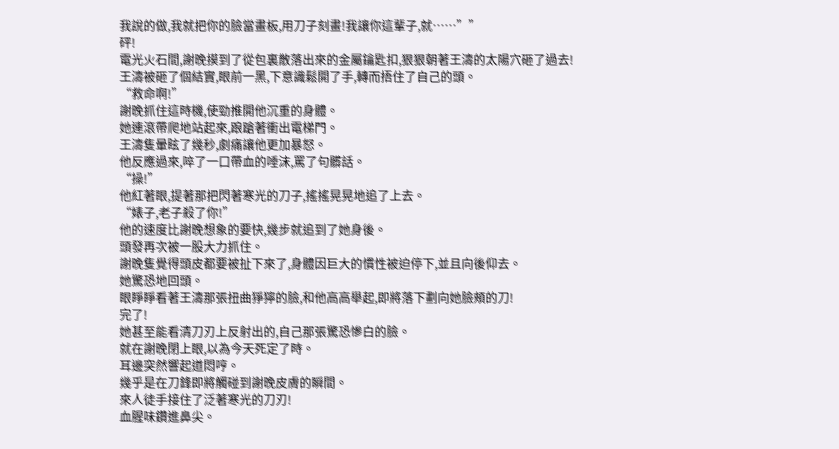我說的做,我就把你的臉當畫板,用刀子刻畫!我讓你這輩子,就……””
砰!
電光火石間,謝晚摸到了從包裏散落出來的金屬鑰匙扣,狠狠朝著王濤的太陽穴砸了過去!
王濤被砸了個結實,眼前一黑,下意識鬆開了手,轉而捂住了自己的頭。
“救命啊!”
謝晚抓住這時機,使勁推開他沉重的身體。
她連滾帶爬地站起來,踉蹌著衝出電梯門。
王濤隻暈眩了幾秒,劇痛讓他更加暴怒。
他反應過來,啐了一口帶血的唾沫,罵了句髒話。
“操!”
他紅著眼,提著那把閃著寒光的刀子,搖搖晃晃地追了上去。
“婊子,老子殺了你!”
他的速度比謝晚想象的要快,幾步就追到了她身後。
頭發再次被一股大力抓住。
謝晚隻覺得頭皮都要被扯下來了,身體因巨大的慣性被迫停下,並且向後仰去。
她驚恐地回頭。
眼睜睜看著王濤那張扭曲猙獰的臉,和他高高舉起,即將落下劃向她臉頰的刀!
完了!
她甚至能看清刀刃上反射出的,自己那張驚恐慘白的臉。
就在謝晚閉上眼,以為今天死定了時。
耳邊突然響起道悶哼。
幾乎是在刀鋒即將觸碰到謝晚皮膚的瞬間。
來人徒手接住了泛著寒光的刀刃!
血腥味鑽進鼻尖。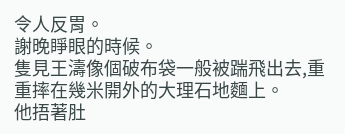令人反胃。
謝晚睜眼的時候。
隻見王濤像個破布袋一般被踹飛出去,重重摔在幾米開外的大理石地麵上。
他捂著肚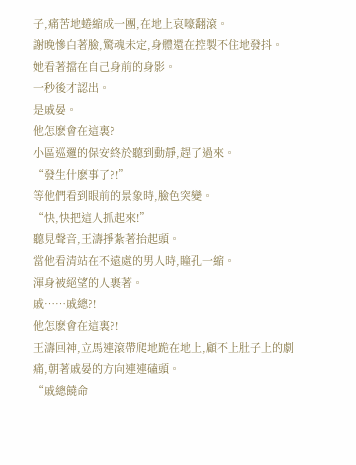子,痛苦地蜷縮成一團,在地上哀嚎翻滾。
謝晚慘白著臉,驚魂未定,身體還在控製不住地發抖。
她看著擋在自己身前的身影。
一秒後才認出。
是戚晏。
他怎麽會在這裏?
小區巡邏的保安終於聽到動靜,趕了過來。
“發生什麽事了?!”
等他們看到眼前的景象時,臉色突變。
“快,快把這人抓起來!”
聽見聲音,王濤掙紮著抬起頭。
當他看清站在不遠處的男人時,瞳孔一縮。
渾身被絕望的人裹著。
戚……戚總?!
他怎麽會在這裏?!
王濤回神,立馬連滾帶爬地跪在地上,顧不上肚子上的劇痛,朝著戚晏的方向連連磕頭。
“戚總饒命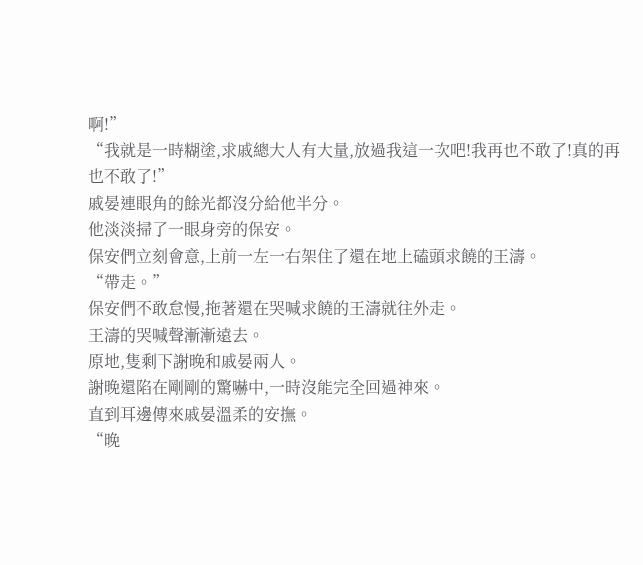啊!”
“我就是一時糊塗,求戚總大人有大量,放過我這一次吧!我再也不敢了!真的再也不敢了!”
戚晏連眼角的餘光都沒分給他半分。
他淡淡掃了一眼身旁的保安。
保安們立刻會意,上前一左一右架住了還在地上磕頭求饒的王濤。
“帶走。”
保安們不敢怠慢,拖著還在哭喊求饒的王濤就往外走。
王濤的哭喊聲漸漸遠去。
原地,隻剩下謝晚和戚晏兩人。
謝晚還陷在剛剛的驚嚇中,一時沒能完全回過神來。
直到耳邊傳來戚晏溫柔的安撫。
“晚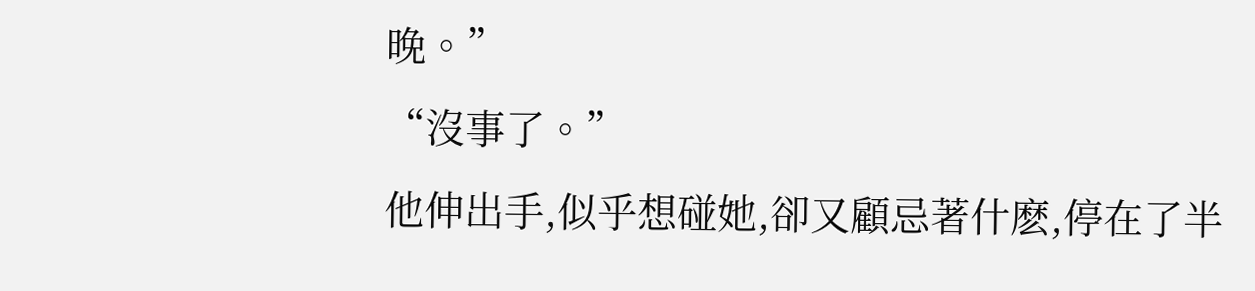晚。”
“沒事了。”
他伸出手,似乎想碰她,卻又顧忌著什麽,停在了半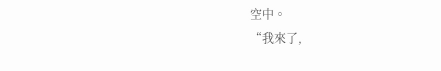空中。
“我來了,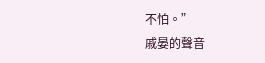不怕。”
戚晏的聲音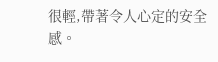很輕,帶著令人心定的安全感。